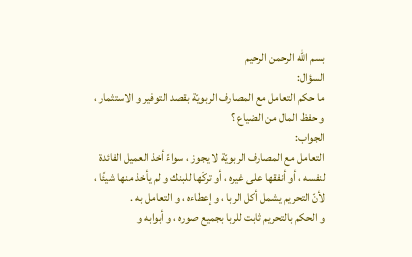بسم الله الرحمن الرحيم
السؤال:
ما حكم التعامل مع المصارف الربويّة بقصد التوفير و الاستثمار ، و حفظ المال من الضياع ؟
الجواب:
التعامل مع المصارف الربويّة لا يجوز ، سواءً أخذ العميل الفائدة لنفسه ، أو أنفقها على غيره ، أو تركَها للبنك و لم يأخذ منها شيئًا ، لأنّ التحريم يشمل أكل الربا ، و إعطاءه ، و التعامل به .
و الحكم بالتحريم ثابت للربا بجميع صوره ، و أبوابه و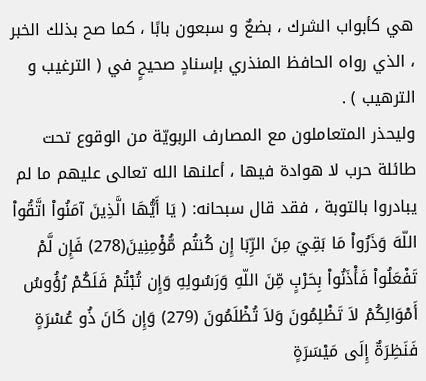هي كأبواب الشرك ، بضعٌ و سبعون بابًا ، كما صح بذلك الخبر ، الذي رواه الحافظ المنذري بإسنادٍ صحيحٍ في ( الترغيب و الترهيب ) .
وليحذر المتعاملون مع المصارف الربويّة من الوقوع تحت طائلة حرب لا هوادة فيها ، أعلنها الله تعالى عليهم ما لم يبادروا بالتوبة ، فقد قال سبحانه: ( يَا أَيُّهَا الَّذِينَ آمَنُواْ اتَّقُواْ اللّهَ وَذَرُواْ مَا بَقِيَ مِنَ الرِّبَا إِن كُنتُم مُّؤْمِنِينَ(278) فَإِن لَّمْ تَفْعَلُواْ فَأْذَنُواْ بِحَرْبٍ مِّنَ اللّهِ وَرَسُولِهِ وَإِن تُبْتُمْ فَلَكُمْ رُؤُوسُ أَمْوَالِكُمْ لاَ تَظْلِمُونَ وَلاَ تُظْلَمُونَ (279) وَإِن كَانَ ذُو عُسْرَةٍ فَنَظِرَةٌ إِلَى مَيْسَرَةٍ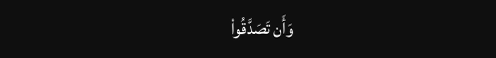وَأَن تَصَدَّقُواْ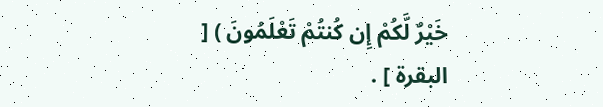خَيْرٌ لَّكُمْ إِن كُنتُمْ تَعْلَمُونَ ) [ البقرة ] .